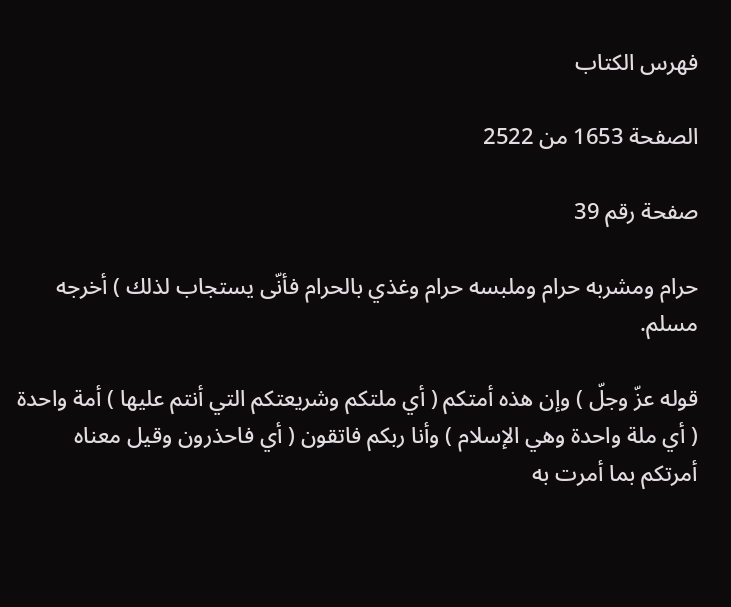فهرس الكتاب

الصفحة 1653 من 2522

صفحة رقم 39

حرام ومشربه حرام وملبسه حرام وغذي بالحرام فأنّى يستجاب لذلك ) أخرجه مسلم.

قوله عزّ وجلّ ) وإن هذه أمتكم ( أي ملتكم وشريعتكم التي أنتم عليها ) أمة واحدة ( أي ملة واحدة وهي الإسلام ) وأنا ربكم فاتقون ( أي فاحذرون وقيل معناه أمرتكم بما أمرت به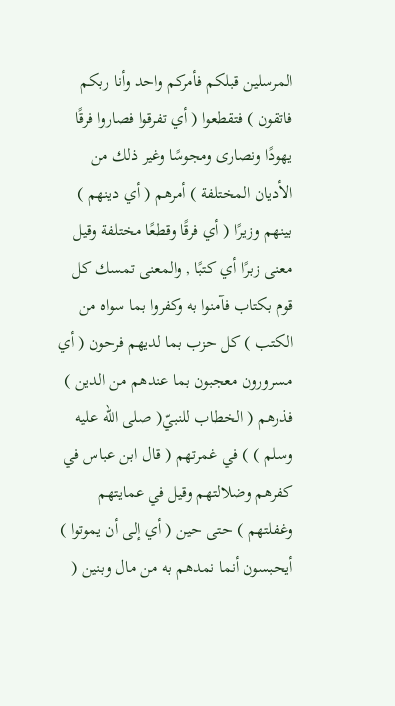المرسلين قبلكم فأمركم واحد وأنا ربكم فاتقون ) فتقطعوا ( أي تفرقوا فصاروا فرقًا يهودًا ونصارى ومجوسًا وغير ذلك من الأديان المختلفة ) أمرهم ( أي دينهم ) بينهم وزيرًا ( أي فرقًا وقطعًا مختلفة وقيل معنى زبرًا أي كتبًا , والمعنى تمسك كل قوم بكتاب فآمنوا به وكفروا بما سواه من الكتب ) كل حزب بما لديهم فرحون ( أي مسرورون معجبون بما عندهم من الدين ) فذرهم ( الخطاب للنبيّ( صلى الله عليه وسلم ) ) في غمرتهم ( قال ابن عباس في كفرهم وضلالتهم وقيل في عمايتهم وغفلتهم ) حتى حين ( أي إلى أن يموتوا ) أيحبسون أنما نمدهم به من مال وبنين (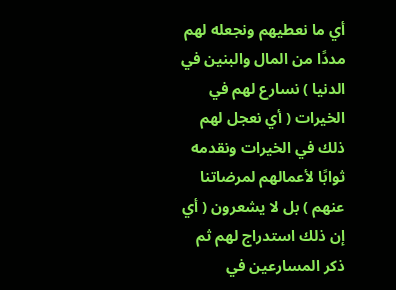أي ما نعطيهم ونجعله لهم مددًا من المال والبنين في الدنيا ) نسارع لهم في الخيرات ( أي نعجل لهم ذلك في الخيرات ونقدمه ثوابًا لأعمالهم لمرضاتنا عنهم ) بل لا يشعرون ( أي إن ذلك استدراج لهم ثم ذكر المسارعين في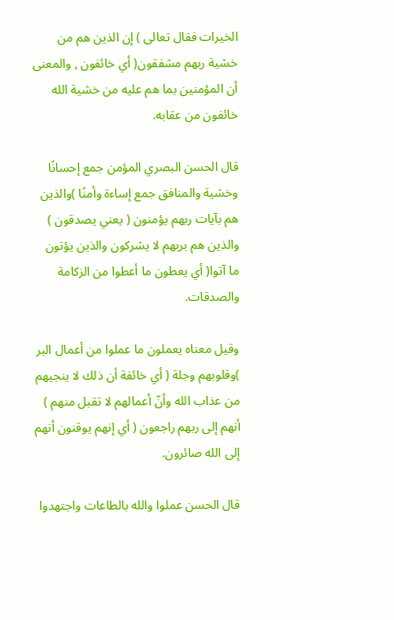الخيرات فقال تعالى ) إن الذين هم من خشية ربهم مشفقون( أي خائفون , والمعنى أن المؤمنين بما هم عليه من خشية الله خائفون من عقابه.

قال الحسن البصري المؤمن جمع إحسانًا وخشية والمنافق جمع إساءة وأمنًا )والذين هم بآيات ربهم يؤمنون ( يعني يصدقون ) والذين هم بربهم لا يشركون والذين يؤتون ما آتوا( أي يعطون ما أعطوا من الزكامة والصدقات.

وقيل معناه يعملون ما عملوا من أعمال البر )وقلوبهم وجلة ( أي خائفة أن ذلك لا ينجيهم من عذاب الله وأنّ أعمالهم لا تقبل منهم ) أنهم إلى ربهم راجعون ( أي إنهم يوقنون أنهم إلى الله صائرون.

قال الحسن عملوا والله بالطاعات واجتهدوا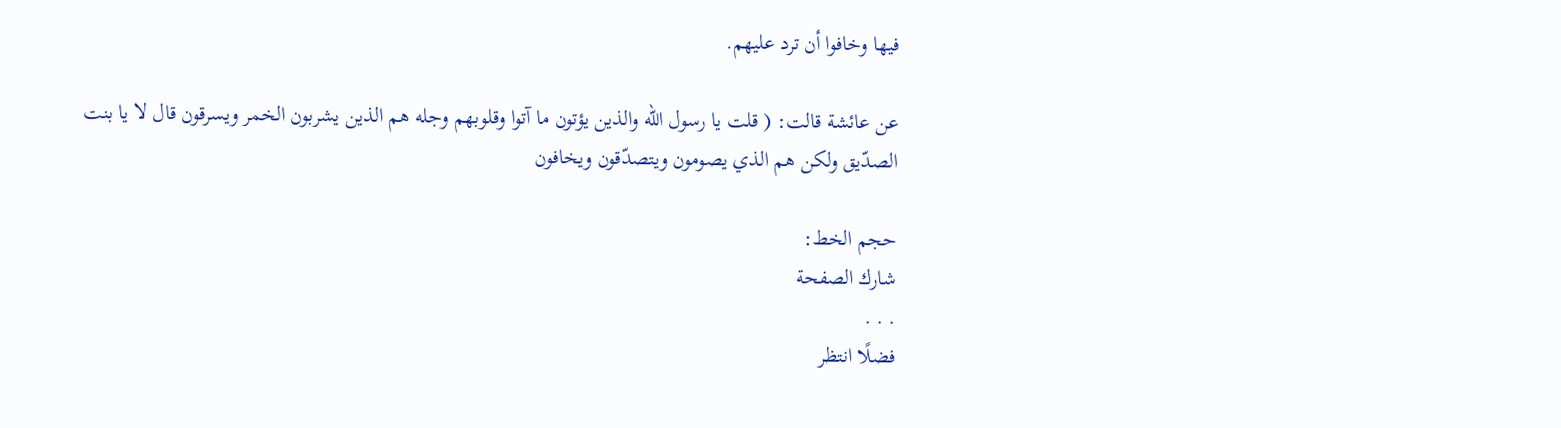فيها وخافوا أن ترد عليهم.

عن عائشة قالت: ( قلت يا رسول الله والذين يؤتون ما آتوا وقلوبهم وجله هم الذين يشربون الخمر ويسرقون قال لا يا بنت الصدّيق ولكن هم الذي يصومون ويتصدّقون ويخافون

حجم الخط:
شارك الصفحة
. . .
فضلًا انتظر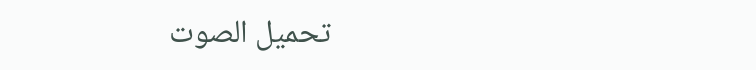تحميل الصوت